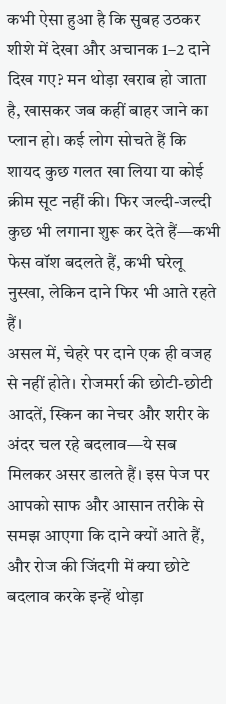कभी ऐसा हुआ है कि सुबह उठकर शीशे में देखा और अचानक 1–2 दाने दिख गए? मन थोड़ा खराब हो जाता है, खासकर जब कहीं बाहर जाने का प्लान हो। कई लोग सोचते हैं कि शायद कुछ गलत खा लिया या कोई क्रीम सूट नहीं की। फिर जल्दी-जल्दी कुछ भी लगाना शुरू कर देते हैं—कभी फेस वॉश बदलते हैं, कभी घरेलू नुस्खा, लेकिन दाने फिर भी आते रहते हैं।
असल में, चेहरे पर दाने एक ही वजह से नहीं होते। रोजमर्रा की छोटी-छोटी आदतें, स्किन का नेचर और शरीर के अंदर चल रहे बदलाव—ये सब मिलकर असर डालते हैं। इस पेज पर आपको साफ और आसान तरीके से समझ आएगा कि दाने क्यों आते हैं, और रोज की जिंदगी में क्या छोटे बदलाव करके इन्हें थोड़ा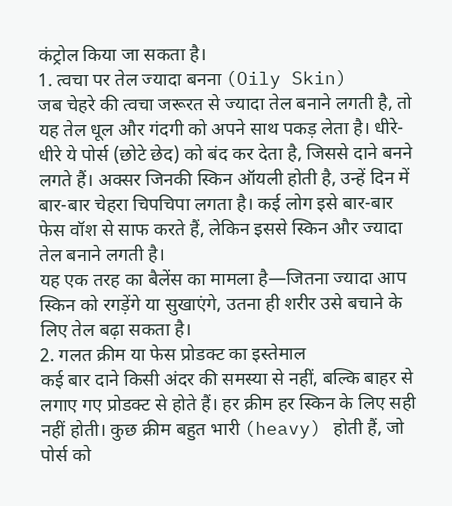कंट्रोल किया जा सकता है।
1. त्वचा पर तेल ज्यादा बनना (Oily Skin)
जब चेहरे की त्वचा जरूरत से ज्यादा तेल बनाने लगती है, तो यह तेल धूल और गंदगी को अपने साथ पकड़ लेता है। धीरे-धीरे ये पोर्स (छोटे छेद) को बंद कर देता है, जिससे दाने बनने लगते हैं। अक्सर जिनकी स्किन ऑयली होती है, उन्हें दिन में बार-बार चेहरा चिपचिपा लगता है। कई लोग इसे बार-बार फेस वॉश से साफ करते हैं, लेकिन इससे स्किन और ज्यादा तेल बनाने लगती है।
यह एक तरह का बैलेंस का मामला है—जितना ज्यादा आप स्किन को रगड़ेंगे या सुखाएंगे, उतना ही शरीर उसे बचाने के लिए तेल बढ़ा सकता है।
2. गलत क्रीम या फेस प्रोडक्ट का इस्तेमाल
कई बार दाने किसी अंदर की समस्या से नहीं, बल्कि बाहर से लगाए गए प्रोडक्ट से होते हैं। हर क्रीम हर स्किन के लिए सही नहीं होती। कुछ क्रीम बहुत भारी (heavy) होती हैं, जो पोर्स को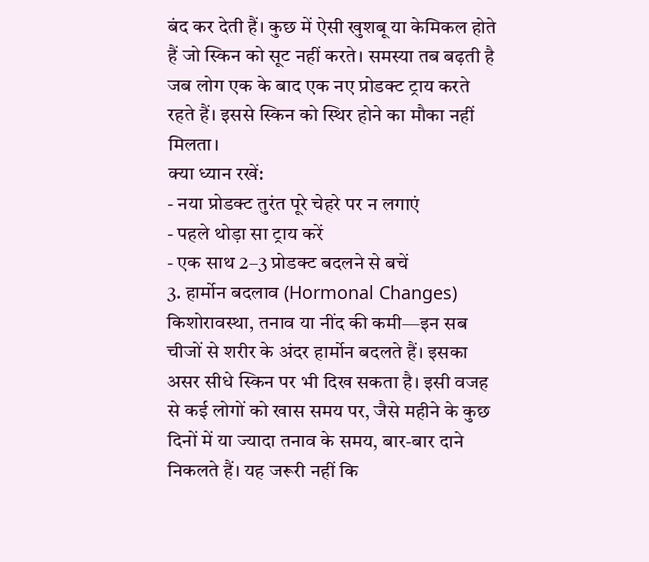बंद कर देती हैं। कुछ में ऐसी खुशबू या केमिकल होते हैं जो स्किन को सूट नहीं करते। समस्या तब बढ़ती है जब लोग एक के बाद एक नए प्रोडक्ट ट्राय करते रहते हैं। इससे स्किन को स्थिर होने का मौका नहीं मिलता।
क्या ध्यान रखें:
- नया प्रोडक्ट तुरंत पूरे चेहरे पर न लगाएं
- पहले थोड़ा सा ट्राय करें
- एक साथ 2–3 प्रोडक्ट बदलने से बचें
3. हार्मोन बदलाव (Hormonal Changes)
किशोरावस्था, तनाव या नींद की कमी—इन सब चीजों से शरीर के अंदर हार्मोन बदलते हैं। इसका असर सीधे स्किन पर भी दिख सकता है। इसी वजह से कई लोगों को खास समय पर, जैसे महीने के कुछ दिनों में या ज्यादा तनाव के समय, बार-बार दाने निकलते हैं। यह जरूरी नहीं कि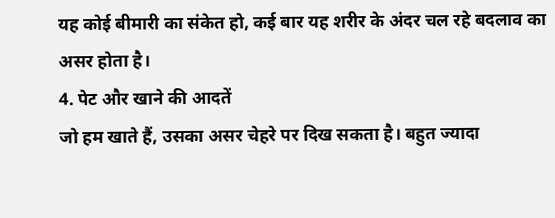यह कोई बीमारी का संकेत हो, कई बार यह शरीर के अंदर चल रहे बदलाव का असर होता है।
4. पेट और खाने की आदतें
जो हम खाते हैं, उसका असर चेहरे पर दिख सकता है। बहुत ज्यादा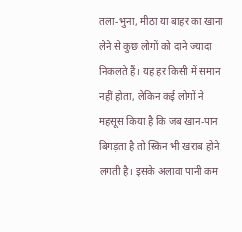तला-भुना, मीठा या बाहर का खाना लेने से कुछ लोगों को दाने ज्यादा निकलते हैं। यह हर किसी में समान नहीं होता, लेकिन कई लोगों ने महसूस किया है कि जब खान-पान बिगड़ता है तो स्किन भी खराब होने लगती है। इसके अलावा पानी कम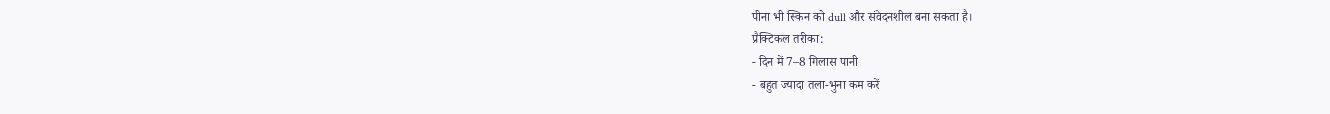पीना भी स्किन को dull और संवेदनशील बना सकता है।
प्रैक्टिकल तरीका:
- दिन में 7–8 गिलास पानी
- बहुत ज्यादा तला-भुना कम करें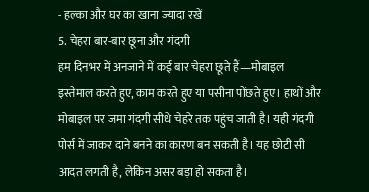- हल्का और घर का खाना ज्यादा रखें
5. चेहरा बार-बार छूना और गंदगी
हम दिनभर में अनजाने में कई बार चेहरा छूते हैं—मोबाइल इस्तेमाल करते हुए, काम करते हुए या पसीना पोंछते हुए। हाथों और मोबाइल पर जमा गंदगी सीधे चेहरे तक पहुंच जाती है। यही गंदगी पोर्स में जाकर दाने बनने का कारण बन सकती है। यह छोटी सी आदत लगती है, लेकिन असर बड़ा हो सकता है।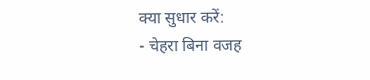क्या सुधार करें:
- चेहरा बिना वजह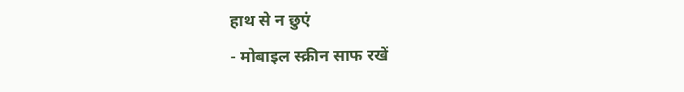हाथ से न छुएं
- मोबाइल स्क्रीन साफ रखें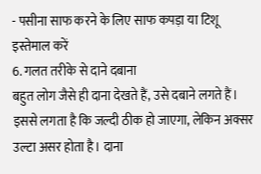- पसीना साफ करने के लिए साफ कपड़ा या टिशू इस्तेमाल करें
6. गलत तरीके से दाने दबाना
बहुत लोग जैसे ही दाना देखते हैं, उसे दबाने लगते हैं। इससे लगता है कि जल्दी ठीक हो जाएगा, लेकिन अक्सर उल्टा असर होता है। दाना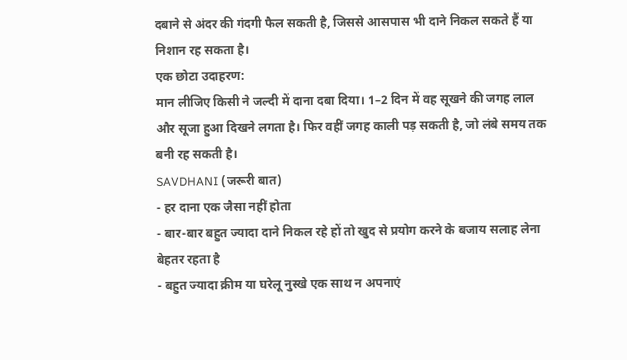दबाने से अंदर की गंदगी फैल सकती है, जिससे आसपास भी दाने निकल सकते हैं या निशान रह सकता है।
एक छोटा उदाहरण:
मान लीजिए किसी ने जल्दी में दाना दबा दिया। 1–2 दिन में वह सूखने की जगह लाल और सूजा हुआ दिखने लगता है। फिर वहीं जगह काली पड़ सकती है, जो लंबे समय तक बनी रह सकती है।
SAVDHANI (जरूरी बात)
- हर दाना एक जैसा नहीं होता
- बार-बार बहुत ज्यादा दाने निकल रहे हों तो खुद से प्रयोग करने के बजाय सलाह लेना बेहतर रहता है
- बहुत ज्यादा क्रीम या घरेलू नुस्खे एक साथ न अपनाएं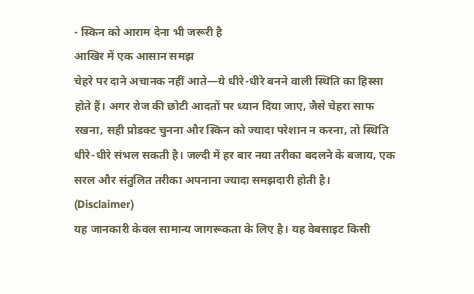- स्किन को आराम देना भी जरूरी है
आखिर में एक आसान समझ
चेहरे पर दाने अचानक नहीं आते—ये धीरे-धीरे बनने वाली स्थिति का हिस्सा होते हैं। अगर रोज की छोटी आदतों पर ध्यान दिया जाए, जैसे चेहरा साफ रखना, सही प्रोडक्ट चुनना और स्किन को ज्यादा परेशान न करना, तो स्थिति धीरे-धीरे संभल सकती है। जल्दी में हर बार नया तरीका बदलने के बजाय, एक सरल और संतुलित तरीका अपनाना ज्यादा समझदारी होती है।
(Disclaimer)
यह जानकारी केवल सामान्य जागरूकता के लिए है। यह वेबसाइट किसी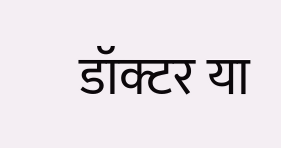डॉक्टर या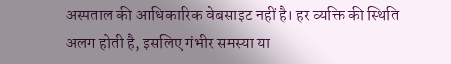अस्पताल की आधिकारिक वेबसाइट नहीं है। हर व्यक्ति की स्थिति अलग होती है, इसलिए गंभीर समस्या या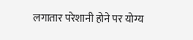लगातार परेशानी होने पर योग्य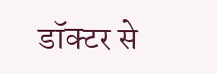डॉक्टर से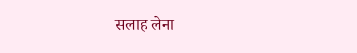सलाह लेना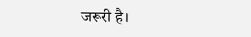जरूरी है।